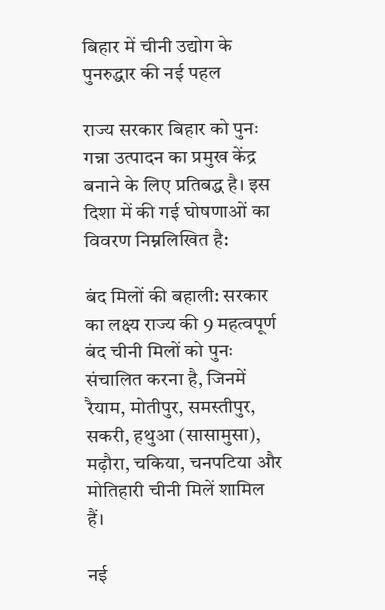बिहार में चीनी उद्योग के पुनरुद्धार की नई पहल

राज्य सरकार बिहार को पुनः गन्ना उत्पादन का प्रमुख केंद्र बनाने के लिए प्रतिबद्ध है। इस दिशा में की गई घोषणाओं का विवरण निम्नलिखित है:

बंद मिलों की बहाली: सरकार का लक्ष्य राज्य की 9 महत्वपूर्ण बंद चीनी मिलों को पुनः संचालित करना है, जिनमें रैयाम, मोतीपुर, समस्तीपुर, सकरी, हथुआ (सासामुसा), मढ़ौरा, चकिया, चनपटिया और मोतिहारी चीनी मिलें शामिल हैं।

नई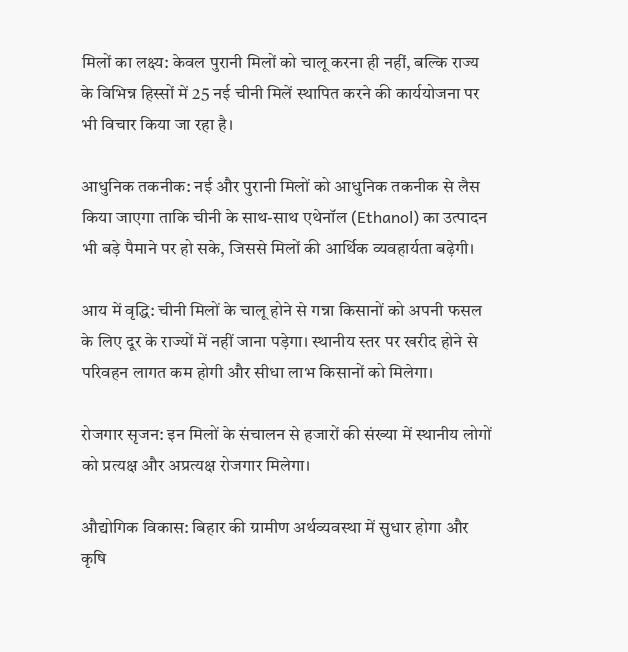मिलों का लक्ष्य: केवल पुरानी मिलों को चालू करना ही नहीं, बल्कि राज्य के विभिन्न हिस्सों में 25 नई चीनी मिलें स्थापित करने की कार्ययोजना पर भी विचार किया जा रहा है।

आधुनिक तकनीक: नई और पुरानी मिलों को आधुनिक तकनीक से लैस किया जाएगा ताकि चीनी के साथ-साथ एथेनॉल (Ethanol) का उत्पादन भी बड़े पैमाने पर हो सके, जिससे मिलों की आर्थिक व्यवहार्यता बढ़ेगी।

आय में वृद्धि: चीनी मिलों के चालू होने से गन्ना किसानों को अपनी फसल के लिए दूर के राज्यों में नहीं जाना पड़ेगा। स्थानीय स्तर पर खरीद होने से परिवहन लागत कम होगी और सीधा लाभ किसानों को मिलेगा।

रोजगार सृजन: इन मिलों के संचालन से हजारों की संख्या में स्थानीय लोगों को प्रत्यक्ष और अप्रत्यक्ष रोजगार मिलेगा।

औद्योगिक विकास: बिहार की ग्रामीण अर्थव्यवस्था में सुधार होगा और कृषि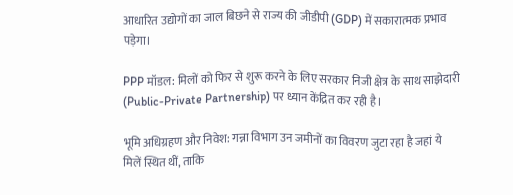आधारित उद्योगों का जाल बिछने से राज्य की जीडीपी (GDP) में सकारात्मक प्रभाव पड़ेगा।

PPP मॉडल: मिलों को फिर से शुरू करने के लिए सरकार निजी क्षेत्र के साथ साझेदारी (Public-Private Partnership) पर ध्यान केंद्रित कर रही है।

भूमि अधिग्रहण और निवेश: गन्ना विभाग उन जमीनों का विवरण जुटा रहा है जहां ये मिलें स्थित थीं, ताकि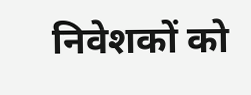निवेशकों को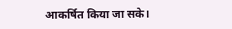आकर्षित किया जा सके।